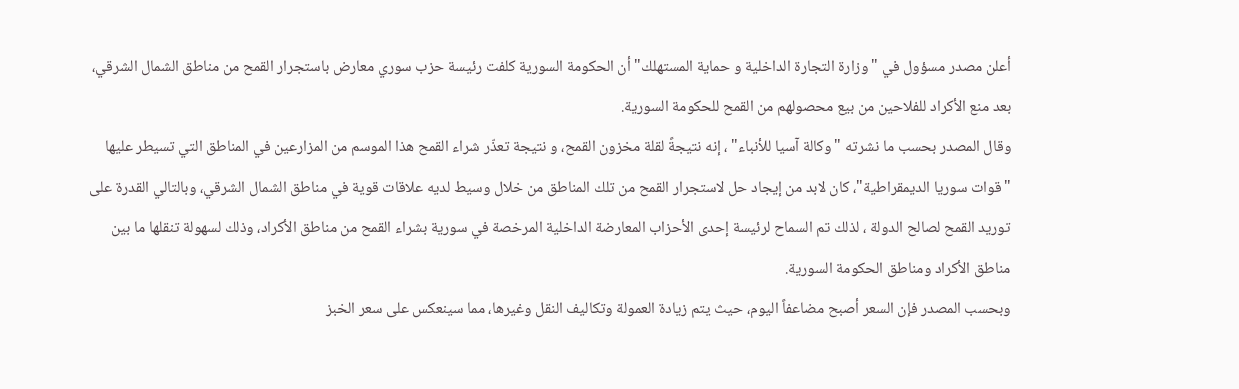أعلن مصدر مسؤول في "وزارة التجارة الداخلية و حماية المستهلك" أن الحكومة السورية كلفت رئيسة حزب سوري معارض باستجرار القمح من مناطق الشمال الشرقي، بعد منع الأكراد للفلاحين من بيع محصولهم من القمح للحكومة السورية.
وقال المصدر بحسب ما نشرته "وكالة آسيا للأنباء" ، إنه نتيجةً لقلة مخزون القمح، و نتيجة تعذّر شراء القمح هذا الموسم من المزارعين في المناطق التي تسيطر عليها "قوات سوريا الديمقراطية"، كان لابد من إيجاد حل لاستجرار القمح من تلك المناطق من خلال وسيط لديه علاقات قوية في مناطق الشمال الشرقي، وبالتالي القدرة على توريد القمح لصالح الدولة ، لذلك تم السماح لرئيسة إحدى الأحزاب المعارضة الداخلية المرخصة في سورية بشراء القمح من مناطق الأكراد، وذلك لسهولة تنقلها ما بين مناطق الأكراد ومناطق الحكومة السورية.
وبحسب المصدر فإن السعر أصبح مضاعفاً اليوم، حيث يتم زيادة العمولة وتكاليف النقل وغيرها، مما سينعكس على سعر الخبز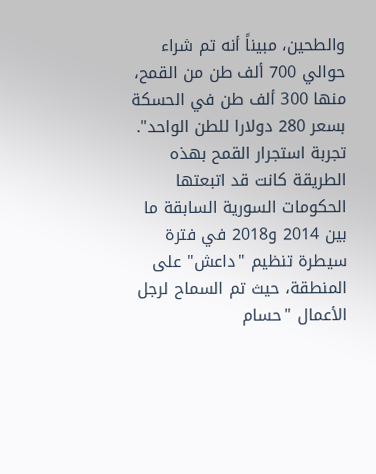والطحين، مبيناً أنه تم شراء حوالي 700 ألف طن من القمح، منها 300 ألف طن في الحسكة بسعر 280 دولارا للطن الواحد".
تجربة استجرار القمح بهذه الطريقة كانت قد اتبعتها الحكومات السورية السابقة ما بين 2014 و2018 في فترة سيطرة تنظيم "داعش" على المنطقة، حيث تم السماح لرجل الأعمال "حسام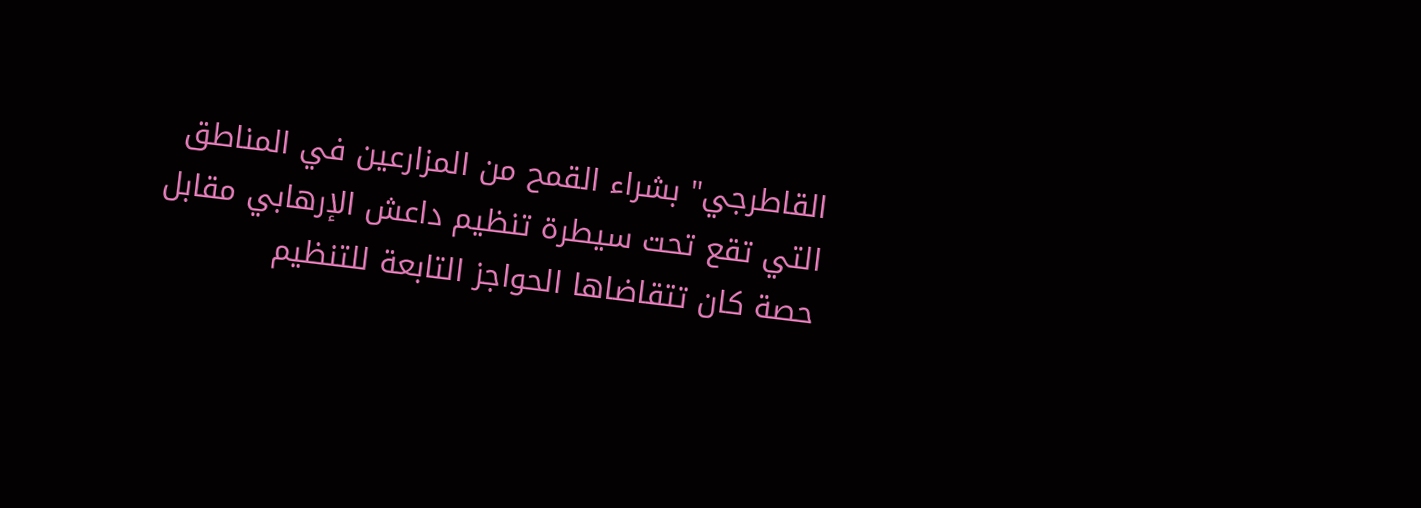القاطرجي" بشراء القمح من المزارعين في المناطق التي تقع تحت سيطرة تنظيم داعش الإرهابي مقابل حصة كان تتقاضاها الحواجز التابعة للتنظيم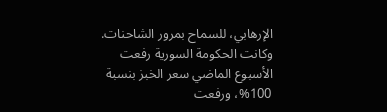الإرهابي، للسماح بمرور الشاحنات.
وكانت الحكومة السورية رفعت الأسبوع الماضي سعر الخبز بنسبة 100%، ورفعت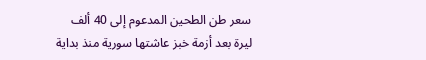سعر طن الطحين المدعوم إلى 40 ألف ليرة بعد أزمة خبز عاشتها سورية منذ بداية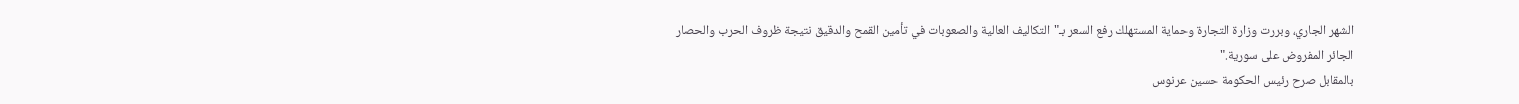الشهر الجاري، وبررت وزارة التجارة وحماية المستهلك رفع السعر بـ"التكاليف العالية والصعوبات في تأمين القمح والدقيق نتيجة ظروف الحرب والحصار الجائر المفروض على سورية."
بالمقابل صرح رئيس الحكومة حسين عرنوس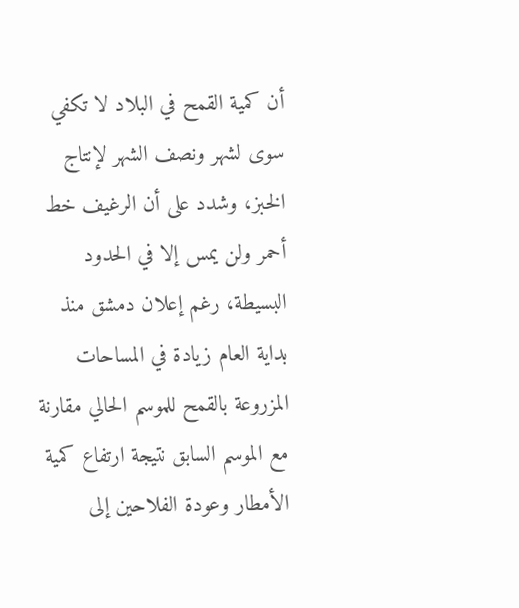أن كمية القمح في البلاد لا تكفي سوى لشهر ونصف الشهر لإنتاج الخبز، وشدد على أن الرغيف خط أحمر ولن يمس إلا في الحدود البسيطة، رغم إعلان دمشق منذ بداية العام زيادة في المساحات المزروعة بالقمح للموسم الحالي مقارنة مع الموسم السابق نتيجة ارتفاع كمية الأمطار وعودة الفلاحين إلى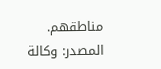مناطقهم.
المصدر: وكالة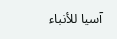آسيا للأنباء